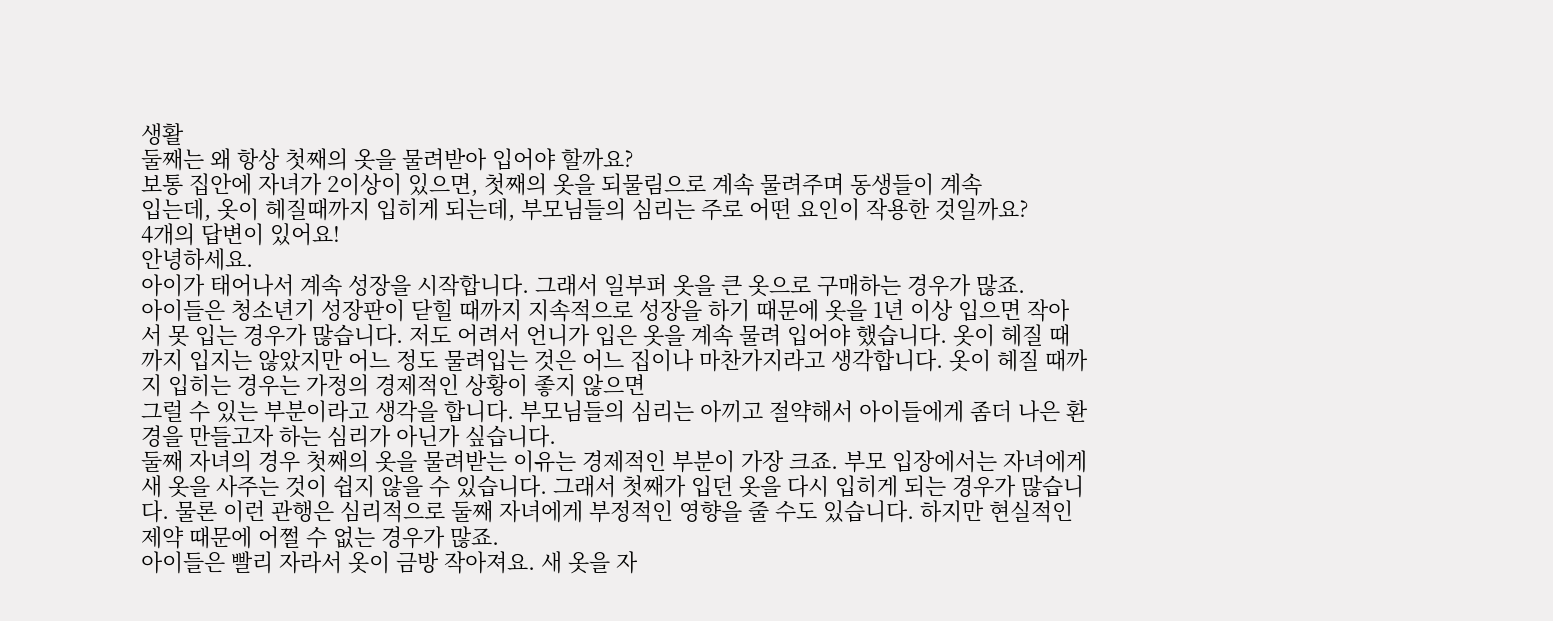생활
둘째는 왜 항상 첫째의 옷을 물려받아 입어야 할까요?
보통 집안에 자녀가 2이상이 있으면, 첫째의 옷을 되물림으로 계속 물려주며 동생들이 계속
입는데, 옷이 헤질때까지 입히게 되는데, 부모님들의 심리는 주로 어떤 요인이 작용한 것일까요?
4개의 답변이 있어요!
안녕하세요.
아이가 태어나서 계속 성장을 시작합니다. 그래서 일부퍼 옷을 큰 옷으로 구매하는 경우가 많죠.
아이들은 청소년기 성장판이 닫힐 때까지 지속적으로 성장을 하기 때문에 옷을 1년 이상 입으면 작아서 못 입는 경우가 많습니다. 저도 어려서 언니가 입은 옷을 계속 물려 입어야 했습니다. 옷이 헤질 때까지 입지는 않았지만 어느 정도 물려입는 것은 어느 집이나 마찬가지라고 생각합니다. 옷이 헤질 때까지 입히는 경우는 가정의 경제적인 상황이 좋지 않으면
그럴 수 있는 부분이라고 생각을 합니다. 부모님들의 심리는 아끼고 절약해서 아이들에게 좀더 나은 환경을 만들고자 하는 심리가 아닌가 싶습니다.
둘째 자녀의 경우 첫째의 옷을 물려받는 이유는 경제적인 부분이 가장 크죠. 부모 입장에서는 자녀에게 새 옷을 사주는 것이 쉽지 않을 수 있습니다. 그래서 첫째가 입던 옷을 다시 입히게 되는 경우가 많습니다. 물론 이런 관행은 심리적으로 둘째 자녀에게 부정적인 영향을 줄 수도 있습니다. 하지만 현실적인 제약 때문에 어쩔 수 없는 경우가 많죠.
아이들은 빨리 자라서 옷이 금방 작아져요. 새 옷을 자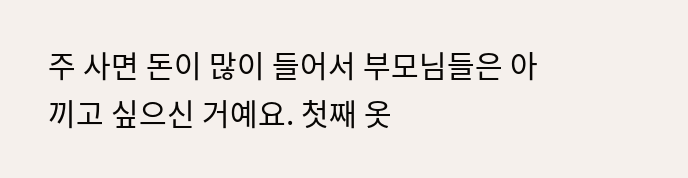주 사면 돈이 많이 들어서 부모님들은 아끼고 싶으신 거예요. 첫째 옷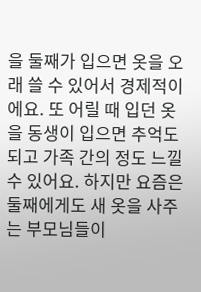을 둘째가 입으면 옷을 오래 쓸 수 있어서 경제적이에요. 또 어릴 때 입던 옷을 동생이 입으면 추억도 되고 가족 간의 정도 느낄 수 있어요. 하지만 요즘은 둘째에게도 새 옷을 사주는 부모님들이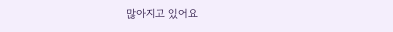많아지고 있어요